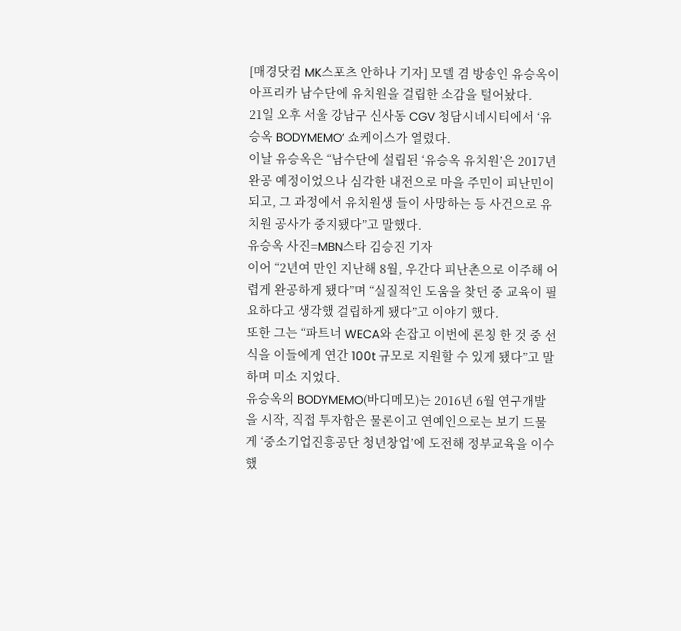[매경닷컴 MK스포츠 안하나 기자] 모델 겸 방송인 유승옥이 아프리카 남수단에 유치원을 걸립한 소감을 털어놨다.
21일 오후 서울 강남구 신사동 CGV 청담시네시티에서 ‘유승옥 BODYMEMO’ 쇼케이스가 열렸다.
이날 유승옥은 “남수단에 설립된 ‘유승옥 유치원’은 2017년 완공 예정이었으나 심각한 내전으로 마을 주민이 피난민이 되고, 그 과정에서 유치원생 들이 사망하는 등 사건으로 유치원 공사가 중지됐다”고 말했다.
유승옥 사진=MBN스타 김승진 기자
이어 “2년여 만인 지난해 8월, 우간다 피난촌으로 이주해 어렵게 완공하게 됐다”며 “실질적인 도움을 찾던 중 교육이 필요하다고 생각했 걸립하게 됐다”고 이야기 했다.
또한 그는 “파트너 WECA와 손잡고 이번에 론칭 한 것 중 선식을 이들에게 연간 100t 규모로 지원할 수 있게 됐다”고 말하며 미소 지었다.
유승옥의 BODYMEMO(바디메모)는 2016년 6월 연구개발을 시작, 직접 투자함은 물론이고 연예인으로는 보기 드물게 ‘중소기업진흥공단 청년창업’에 도전해 정부교육을 이수했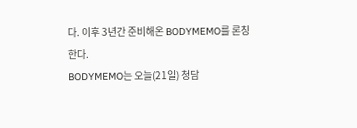다. 이후 3년간 준비해온 BODYMEMO를 론칭한다.
BODYMEMO는 오늘(21일) 청담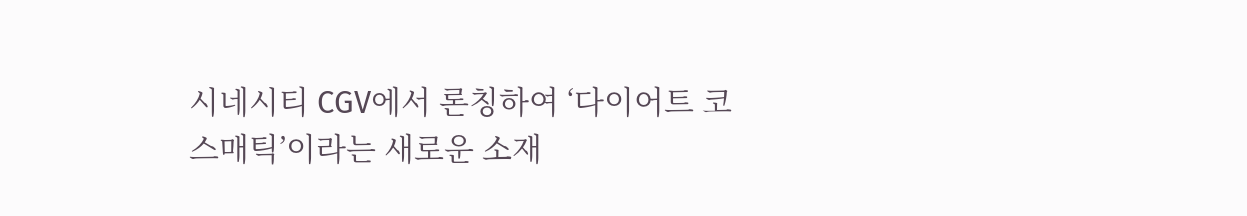시네시티 CGV에서 론칭하여 ‘다이어트 코스매틱’이라는 새로운 소재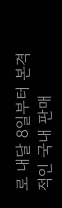로 내달 8일부터 본격적인 국내 판매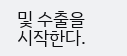및 수출을 시작한다.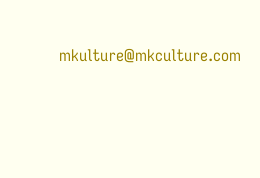mkulture@mkculture.com